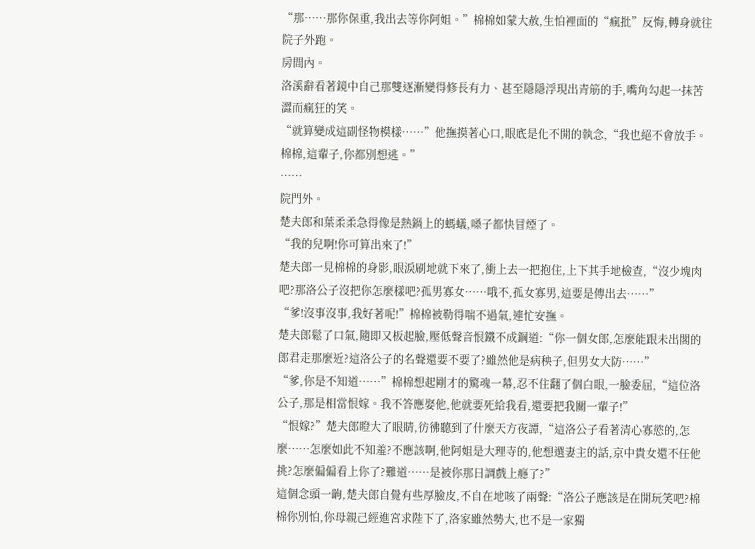“那……那你保重,我出去等你阿姐。”棉棉如蒙大赦,生怕裡面的“瘋批”反悔,轉身就往院子外跑。
房間內。
洛溪辭看著鏡中自己那雙逐漸變得修長有力、甚至隱隱浮現出青筋的手,嘴角勾起一抹苦澀而瘋狂的笑。
“就算變成這副怪物模樣……”他撫摸著心口,眼底是化不開的執念,“我也絕不會放手。棉棉,這輩子,你都別想逃。”
……
院門外。
楚夫郎和葉柔柔急得像是熱鍋上的螞蟻,嗓子都快冒煙了。
“我的兒啊!你可算出來了!”
楚夫郎一見棉棉的身影,眼淚刷地就下來了,衝上去一把抱住,上下其手地檢查,“沒少塊肉吧?那洛公子沒把你怎麼樣吧?孤男寡女……哦不,孤女寡男,這要是傳出去……”
“爹!沒事沒事,我好著呢!”棉棉被勒得喘不過氣,連忙安撫。
楚夫郎鬆了口氣,隨即又板起臉,壓低聲音恨鐵不成鋼道:“你一個女郎,怎麼能跟未出閣的郎君走那麼近?這洛公子的名聲還要不要了?雖然他是病秧子,但男女大防……”
“爹,你是不知道……”棉棉想起剛才的驚魂一幕,忍不住翻了個白眼,一臉委屈,“這位洛公子,那是相當恨嫁。我不答應娶他,他就要死給我看,還要把我關一輩子!”
“恨嫁?”楚夫郎瞪大了眼睛,彷彿聽到了什麼天方夜譚,“這洛公子看著清心寡慾的,怎麼……怎麼如此不知羞?不應該啊,他阿姐是大理寺的,他想選妻主的話,京中貴女還不任他挑?怎麼偏偏看上你了?難道……是被你那日調戲上癮了?”
這個念頭一齣,楚夫郎自覺有些厚臉皮,不自在地咳了兩聲:“洛公子應該是在開玩笑吧?棉棉你別怕,你母親己經進宮求陛下了,洛家雖然勢大,也不是一家獨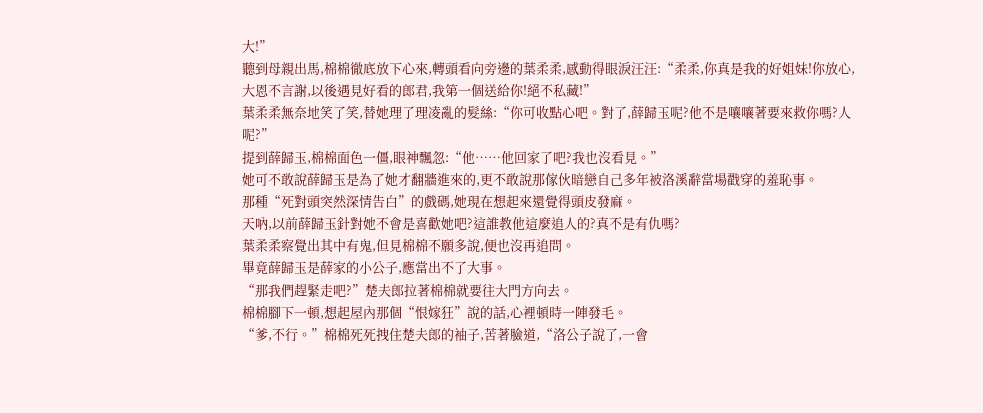大!”
聽到母親出馬,棉棉徹底放下心來,轉頭看向旁邊的葉柔柔,感動得眼淚汪汪:“柔柔,你真是我的好姐妹!你放心,大恩不言謝,以後遇見好看的郎君,我第一個送給你!絕不私藏!”
葉柔柔無奈地笑了笑,替她理了理凌亂的髮絲:“你可收點心吧。對了,薛歸玉呢?他不是嚷嚷著要來救你嗎?人呢?”
提到薛歸玉,棉棉面色一僵,眼神飄忽:“他……他回家了吧?我也沒看見。”
她可不敢說薛歸玉是為了她才翻牆進來的,更不敢說那傢伙暗戀自己多年被洛溪辭當場戳穿的羞恥事。
那種“死對頭突然深情告白”的戲碼,她現在想起來還覺得頭皮發麻。
天吶,以前薛歸玉針對她不會是喜歡她吧?這誰教他這麼追人的?真不是有仇嗎?
葉柔柔察覺出其中有鬼,但見棉棉不願多說,便也沒再追問。
畢竟薛歸玉是薛家的小公子,應當出不了大事。
“那我們趕緊走吧?”楚夫郎拉著棉棉就要往大門方向去。
棉棉腳下一頓,想起屋內那個“恨嫁狂”說的話,心裡頓時一陣發毛。
“爹,不行。”棉棉死死拽住楚夫郎的袖子,苦著臉道,“洛公子說了,一會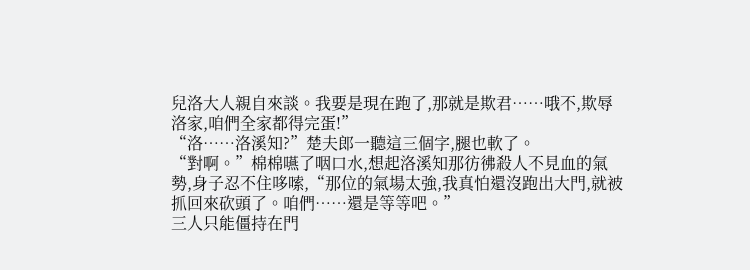兒洛大人親自來談。我要是現在跑了,那就是欺君……哦不,欺辱洛家,咱們全家都得完蛋!”
“洛……洛溪知?”楚夫郎一聽這三個字,腿也軟了。
“對啊。”棉棉嚥了咽口水,想起洛溪知那彷彿殺人不見血的氣勢,身子忍不住哆嗦,“那位的氣場太強,我真怕還沒跑出大門,就被抓回來砍頭了。咱們……還是等等吧。”
三人只能僵持在門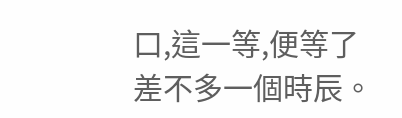口,這一等,便等了差不多一個時辰。